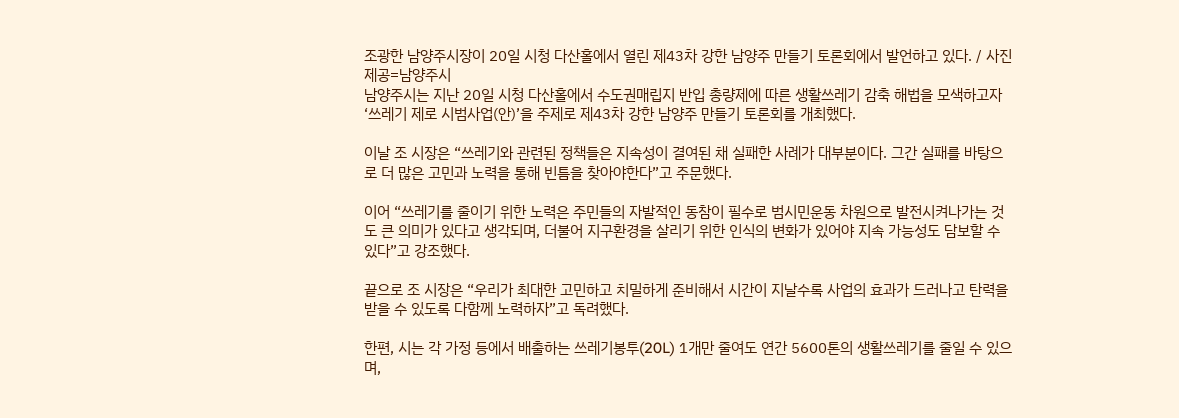조광한 남양주시장이 20일 시청 다산홀에서 열린 제43차 강한 남양주 만들기 토론회에서 발언하고 있다. / 사진제공=남양주시
남양주시는 지난 20일 시청 다산홀에서 수도권매립지 반입 총량제에 따른 생활쓰레기 감축 해법을 모색하고자 ‘쓰레기 제로 시범사업(안)’을 주제로 제43차 강한 남양주 만들기 토론회를 개최했다.

이날 조 시장은 “쓰레기와 관련된 정책들은 지속성이 결여된 채 실패한 사례가 대부분이다. 그간 실패를 바탕으로 더 많은 고민과 노력을 통해 빈틈을 찾아야한다”고 주문했다.

이어 “쓰레기를 줄이기 위한 노력은 주민들의 자발적인 동참이 필수로 범시민운동 차원으로 발전시켜나가는 것도 큰 의미가 있다고 생각되며, 더불어 지구환경을 살리기 위한 인식의 변화가 있어야 지속 가능성도 담보할 수 있다”고 강조했다.

끝으로 조 시장은 “우리가 최대한 고민하고 치밀하게 준비해서 시간이 지날수록 사업의 효과가 드러나고 탄력을 받을 수 있도록 다함께 노력하자”고 독려했다.

한편, 시는 각 가정 등에서 배출하는 쓰레기봉투(20L) 1개만 줄여도 연간 5600톤의 생활쓰레기를 줄일 수 있으며,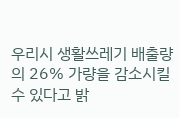우리시 생활쓰레기 배출량의 26% 가량을 감소시킬 수 있다고 밝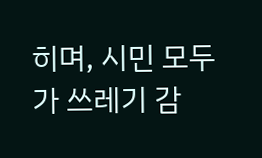히며, 시민 모두가 쓰레기 감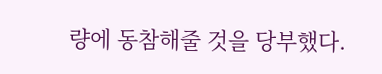량에 동참해줄 것을 당부했다.